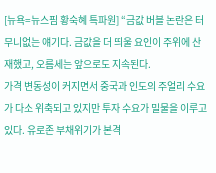[뉴욕=뉴스핌 황숙혜 특파원] “금값 버블 논란은 터무니없는 얘기다. 금값을 더 띄울 요인이 주위에 산재했고, 오름세는 앞으로도 지속된다.
가격 변동성이 커지면서 중국과 인도의 주얼리 수요가 다소 위축되고 있지만 투자 수요가 밀물을 이루고 있다. 유로존 부채위기가 본격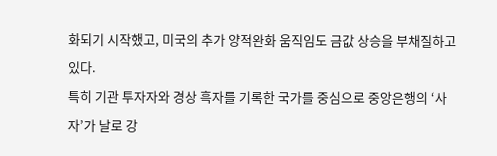화되기 시작했고, 미국의 추가 양적완화 움직임도 금값 상승을 부채질하고 있다.
특히 기관 투자자와 경상 흑자를 기록한 국가를 중심으로 중앙은행의 ‘사자’가 날로 강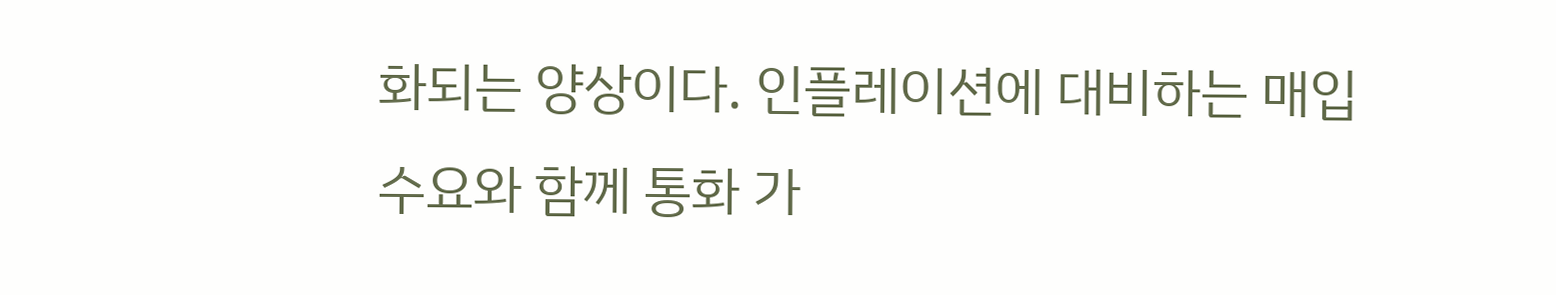화되는 양상이다. 인플레이션에 대비하는 매입 수요와 함께 통화 가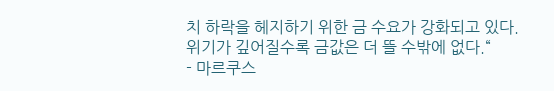치 하락을 헤지하기 위한 금 수요가 강화되고 있다.
위기가 깊어질수록 금값은 더 뜰 수밖에 없다.“
- 마르쿠스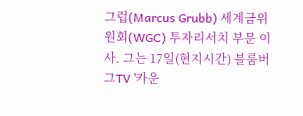그럽(Marcus Grubb) 세계금위원회(WGC) 투자리서치 부문 이사. 그는 17일(현지시간) 블룸버그TV '카운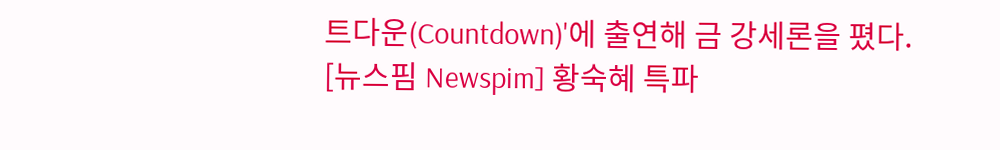트다운(Countdown)'에 출연해 금 강세론을 폈다.
[뉴스핌 Newspim] 황숙혜 특파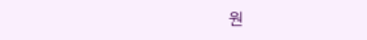원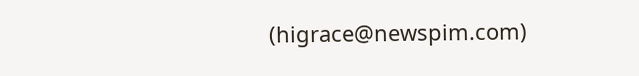(higrace@newspim.com)